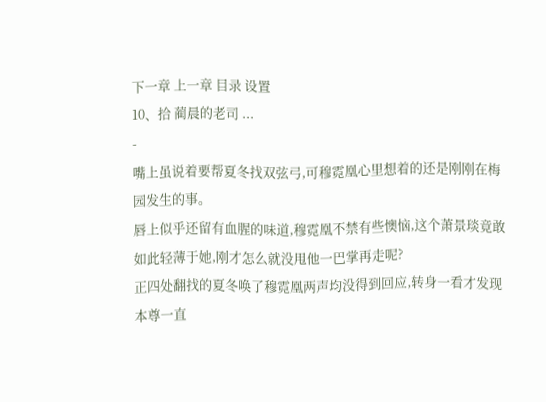下一章 上一章 目录 设置
10、拾 蔺晨的老司 ...
-
嘴上虽说着要帮夏冬找双弦弓,可穆霓凰心里想着的还是刚刚在梅园发生的事。
唇上似乎还留有血腥的味道,穆霓凰不禁有些懊恼,这个萧景琰竟敢如此轻薄于她,刚才怎么就没甩他一巴掌再走呢?
正四处翻找的夏冬唤了穆霓凰两声均没得到回应,转身一看才发现本尊一直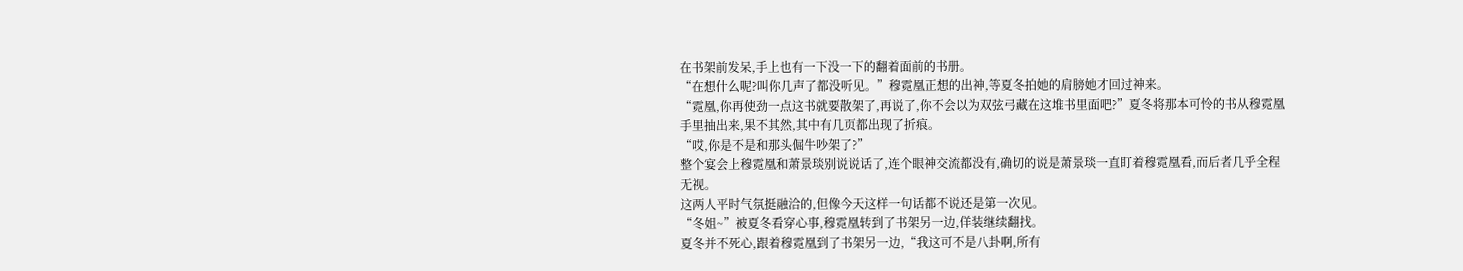在书架前发呆,手上也有一下没一下的翻着面前的书册。
“在想什么呢?叫你几声了都没听见。”穆霓凰正想的出神,等夏冬拍她的肩膀她才回过神来。
“霓凰,你再使劲一点这书就要散架了,再说了,你不会以为双弦弓藏在这堆书里面吧?”夏冬将那本可怜的书从穆霓凰手里抽出来,果不其然,其中有几页都出现了折痕。
“哎,你是不是和那头倔牛吵架了?”
整个宴会上穆霓凰和萧景琰别说说话了,连个眼神交流都没有,确切的说是萧景琰一直盯着穆霓凰看,而后者几乎全程无视。
这两人平时气氛挺融洽的,但像今天这样一句话都不说还是第一次见。
“冬姐~”被夏冬看穿心事,穆霓凰转到了书架另一边,佯装继续翻找。
夏冬并不死心,跟着穆霓凰到了书架另一边,“我这可不是八卦啊,所有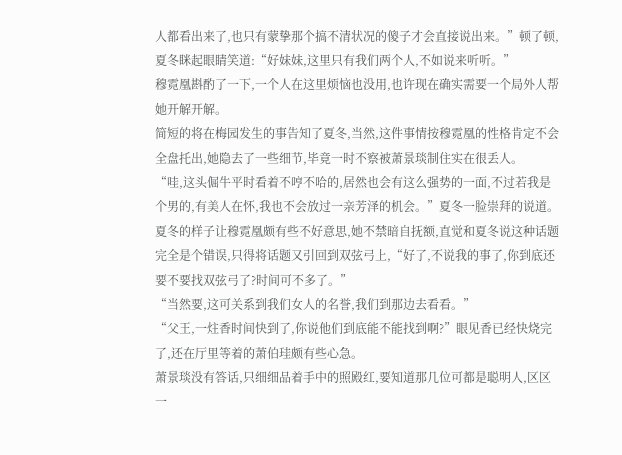人都看出来了,也只有蒙挚那个搞不清状况的傻子才会直接说出来。”顿了顿,夏冬眯起眼睛笑道:“好妹妹,这里只有我们两个人,不如说来听听。”
穆霓凰斟酌了一下,一个人在这里烦恼也没用,也许现在确实需要一个局外人帮她开解开解。
简短的将在梅园发生的事告知了夏冬,当然,这件事情按穆霓凰的性格肯定不会全盘托出,她隐去了一些细节,毕竟一时不察被萧景琰制住实在很丢人。
“哇,这头倔牛平时看着不哼不哈的,居然也会有这么强势的一面,不过若我是个男的,有美人在怀,我也不会放过一亲芳泽的机会。”夏冬一脸崇拜的说道。
夏冬的样子让穆霓凰颇有些不好意思,她不禁暗自抚额,直觉和夏冬说这种话题完全是个错误,只得将话题又引回到双弦弓上,“好了,不说我的事了,你到底还要不要找双弦弓了?时间可不多了。”
“当然要,这可关系到我们女人的名誉,我们到那边去看看。”
“父王,一炷香时间快到了,你说他们到底能不能找到啊?”眼见香已经快烧完了,还在厅里等着的萧伯珪颇有些心急。
萧景琰没有答话,只细细品着手中的照殿红,要知道那几位可都是聪明人,区区一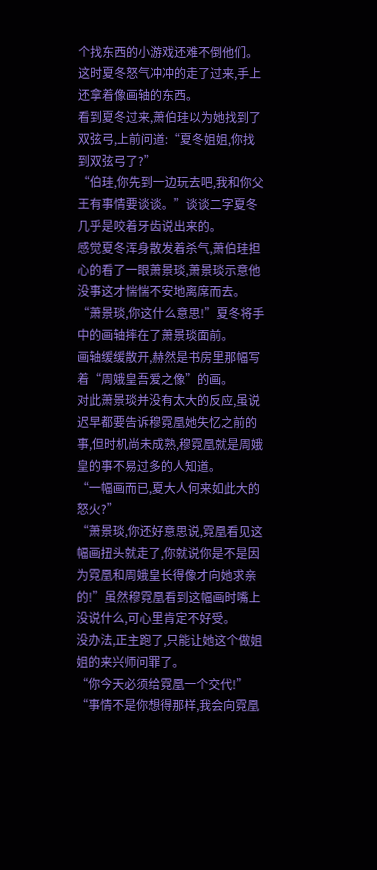个找东西的小游戏还难不倒他们。
这时夏冬怒气冲冲的走了过来,手上还拿着像画轴的东西。
看到夏冬过来,萧伯珪以为她找到了双弦弓,上前问道:“夏冬姐姐,你找到双弦弓了?”
“伯珪,你先到一边玩去吧,我和你父王有事情要谈谈。”谈谈二字夏冬几乎是咬着牙齿说出来的。
感觉夏冬浑身散发着杀气,萧伯珪担心的看了一眼萧景琰,萧景琰示意他没事这才惴惴不安地离席而去。
“萧景琰,你这什么意思!”夏冬将手中的画轴摔在了萧景琰面前。
画轴缓缓散开,赫然是书房里那幅写着“周娥皇吾爱之像”的画。
对此萧景琰并没有太大的反应,虽说迟早都要告诉穆霓凰她失忆之前的事,但时机尚未成熟,穆霓凰就是周娥皇的事不易过多的人知道。
“一幅画而已,夏大人何来如此大的怒火?”
“萧景琰,你还好意思说,霓凰看见这幅画扭头就走了,你就说你是不是因为霓凰和周娥皇长得像才向她求亲的!”虽然穆霓凰看到这幅画时嘴上没说什么,可心里肯定不好受。
没办法,正主跑了,只能让她这个做姐姐的来兴师问罪了。
“你今天必须给霓凰一个交代!”
“事情不是你想得那样,我会向霓凰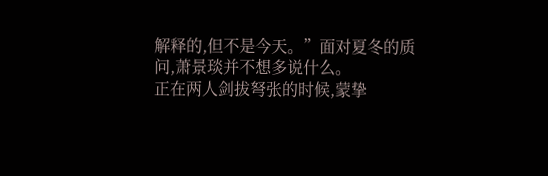解释的,但不是今天。”面对夏冬的质问,萧景琰并不想多说什么。
正在两人剑拔弩张的时候,蒙挚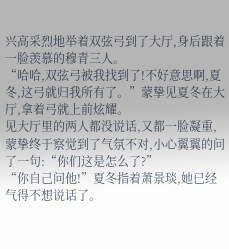兴高采烈地举着双弦弓到了大厅,身后跟着一脸羡慕的穆青三人。
“哈哈,双弦弓被我找到了!不好意思啊,夏冬,这弓就归我所有了。”蒙挚见夏冬在大厅,拿着弓就上前炫耀。
见大厅里的两人都没说话,又都一脸凝重,蒙挚终于察觉到了气氛不对,小心翼翼的问了一句:“你们这是怎么了?”
“你自己问他!”夏冬指着萧景琰,她已经气得不想说话了。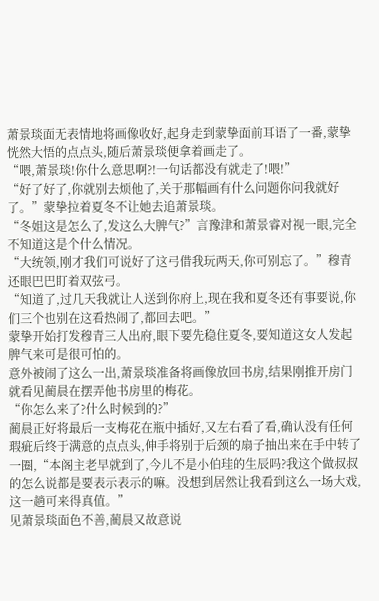萧景琰面无表情地将画像收好,起身走到蒙挚面前耳语了一番,蒙挚恍然大悟的点点头,随后萧景琰便拿着画走了。
“喂,萧景琰!你什么意思啊?!一句话都没有就走了!喂!”
“好了好了,你就别去烦他了,关于那幅画有什么问题你问我就好了。”蒙挚拉着夏冬不让她去追萧景琰。
“冬姐这是怎么了,发这么大脾气?”言豫津和萧景睿对视一眼,完全不知道这是个什么情况。
“大统领,刚才我们可说好了这弓借我玩两天,你可别忘了。”穆青还眼巴巴盯着双弦弓。
“知道了,过几天我就让人送到你府上,现在我和夏冬还有事要说,你们三个也别在这看热闹了,都回去吧。”
蒙挚开始打发穆青三人出府,眼下要先稳住夏冬,要知道这女人发起脾气来可是很可怕的。
意外被闹了这么一出,萧景琰准备将画像放回书房,结果刚推开房门就看见蔺晨在摆弄他书房里的梅花。
“你怎么来了?什么时候到的?”
蔺晨正好将最后一支梅花在瓶中插好,又左右看了看,确认没有任何瑕疵后终于满意的点点头,伸手将别于后颈的扇子抽出来在手中转了一圈,“本阁主老早就到了,今儿不是小伯珪的生辰吗?我这个做叔叔的怎么说都是要表示表示的嘛。没想到居然让我看到这么一场大戏,这一趟可来得真值。”
见萧景琰面色不善,蔺晨又故意说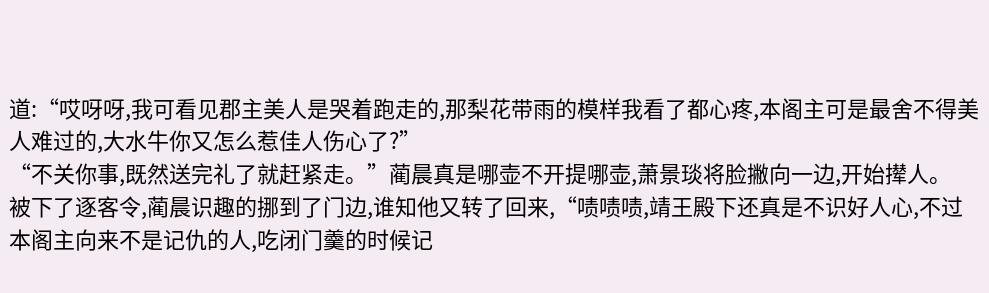道:“哎呀呀,我可看见郡主美人是哭着跑走的,那梨花带雨的模样我看了都心疼,本阁主可是最舍不得美人难过的,大水牛你又怎么惹佳人伤心了?”
“不关你事,既然送完礼了就赶紧走。”蔺晨真是哪壶不开提哪壶,萧景琰将脸撇向一边,开始撵人。
被下了逐客令,蔺晨识趣的挪到了门边,谁知他又转了回来,“啧啧啧,靖王殿下还真是不识好人心,不过本阁主向来不是记仇的人,吃闭门羹的时候记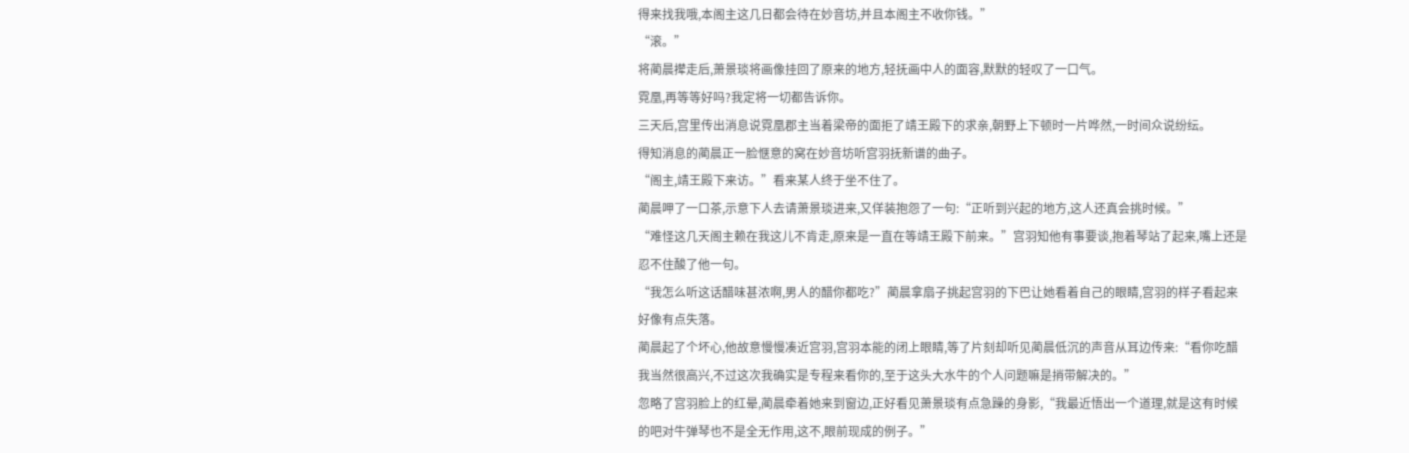得来找我哦,本阁主这几日都会待在妙音坊,并且本阁主不收你钱。”
“滚。”
将蔺晨撵走后,萧景琰将画像挂回了原来的地方,轻抚画中人的面容,默默的轻叹了一口气。
霓凰,再等等好吗?我定将一切都告诉你。
三天后,宫里传出消息说霓凰郡主当着梁帝的面拒了靖王殿下的求亲,朝野上下顿时一片哗然,一时间众说纷纭。
得知消息的蔺晨正一脸惬意的窝在妙音坊听宫羽抚新谱的曲子。
“阁主,靖王殿下来访。”看来某人终于坐不住了。
蔺晨呷了一口茶,示意下人去请萧景琰进来,又佯装抱怨了一句:“正听到兴起的地方,这人还真会挑时候。”
“难怪这几天阁主赖在我这儿不肯走,原来是一直在等靖王殿下前来。”宫羽知他有事要谈,抱着琴站了起来,嘴上还是忍不住酸了他一句。
“我怎么听这话醋味甚浓啊,男人的醋你都吃?”蔺晨拿扇子挑起宫羽的下巴让她看着自己的眼睛,宫羽的样子看起来好像有点失落。
蔺晨起了个坏心,他故意慢慢凑近宫羽,宫羽本能的闭上眼睛,等了片刻却听见蔺晨低沉的声音从耳边传来:“看你吃醋我当然很高兴,不过这次我确实是专程来看你的,至于这头大水牛的个人问题嘛是捎带解决的。”
忽略了宫羽脸上的红晕,蔺晨牵着她来到窗边,正好看见萧景琰有点急躁的身影,“我最近悟出一个道理,就是这有时候的吧对牛弹琴也不是全无作用,这不,眼前现成的例子。”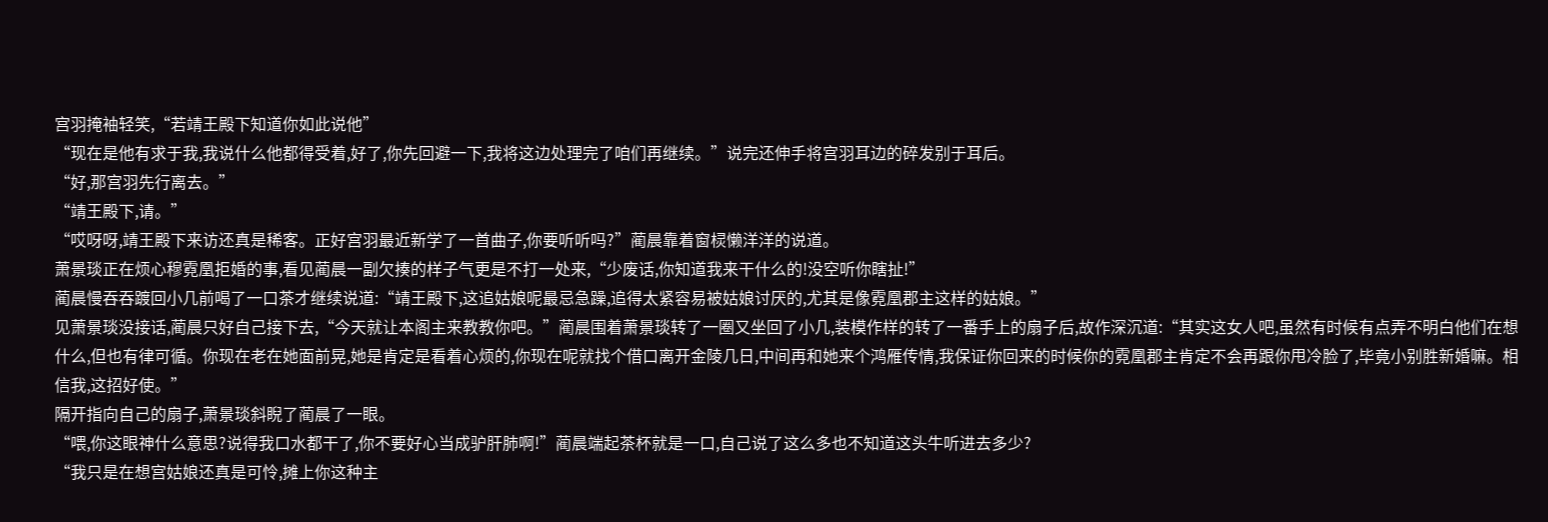宫羽掩袖轻笑,“若靖王殿下知道你如此说他”
“现在是他有求于我,我说什么他都得受着,好了,你先回避一下,我将这边处理完了咱们再继续。”说完还伸手将宫羽耳边的碎发别于耳后。
“好,那宫羽先行离去。”
“靖王殿下,请。”
“哎呀呀,靖王殿下来访还真是稀客。正好宫羽最近新学了一首曲子,你要听听吗?”蔺晨靠着窗棂懒洋洋的说道。
萧景琰正在烦心穆霓凰拒婚的事,看见蔺晨一副欠揍的样子气更是不打一处来,“少废话,你知道我来干什么的!没空听你瞎扯!”
蔺晨慢吞吞踱回小几前喝了一口茶才继续说道:“靖王殿下,这追姑娘呢最忌急躁,追得太紧容易被姑娘讨厌的,尤其是像霓凰郡主这样的姑娘。”
见萧景琰没接话,蔺晨只好自己接下去,“今天就让本阁主来教教你吧。”蔺晨围着萧景琰转了一圈又坐回了小几,装模作样的转了一番手上的扇子后,故作深沉道:“其实这女人吧,虽然有时候有点弄不明白他们在想什么,但也有律可循。你现在老在她面前晃,她是肯定是看着心烦的,你现在呢就找个借口离开金陵几日,中间再和她来个鸿雁传情,我保证你回来的时候你的霓凰郡主肯定不会再跟你甩冷脸了,毕竟小别胜新婚嘛。相信我,这招好使。”
隔开指向自己的扇子,萧景琰斜睨了蔺晨了一眼。
“喂,你这眼神什么意思?说得我口水都干了,你不要好心当成驴肝肺啊!”蔺晨端起茶杯就是一口,自己说了这么多也不知道这头牛听进去多少?
“我只是在想宫姑娘还真是可怜,摊上你这种主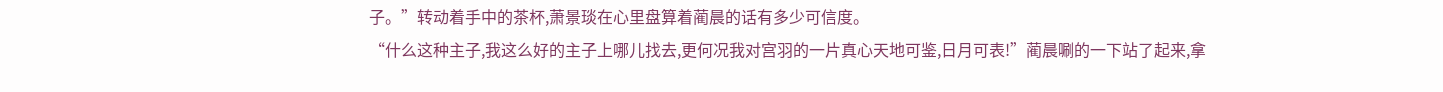子。”转动着手中的茶杯,萧景琰在心里盘算着蔺晨的话有多少可信度。
“什么这种主子,我这么好的主子上哪儿找去,更何况我对宫羽的一片真心天地可鉴,日月可表!”蔺晨唰的一下站了起来,拿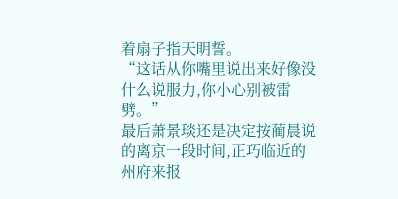着扇子指天眀誓。
“这话从你嘴里说出来好像没什么说服力,你小心别被雷劈。”
最后萧景琰还是决定按蔺晨说的离京一段时间,正巧临近的州府来报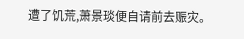遭了饥荒,萧景琰便自请前去赈灾。